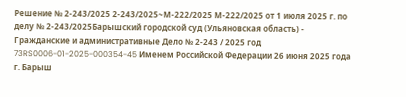Решение № 2-243/2025 2-243/2025~М-222/2025 М-222/2025 от 1 июля 2025 г. по делу № 2-243/2025Барышский городской суд (Ульяновская область) - Гражданские и административные Дело № 2-243 / 2025 год 73RS0006-01-2025-000354-45 Именем Российской Федерации 26 июня 2025 года г. Барыш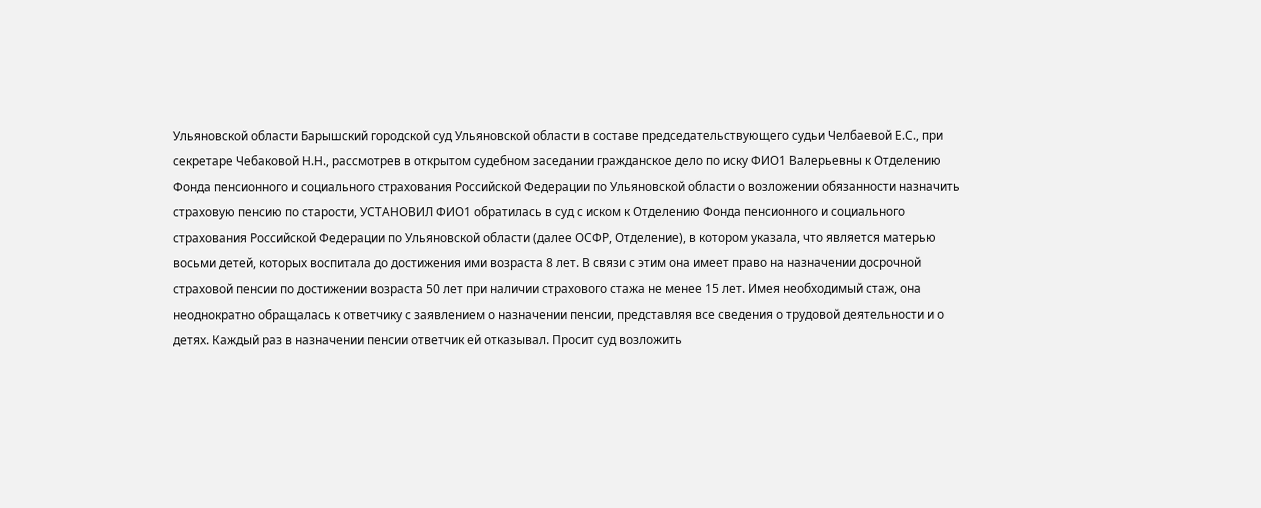Ульяновской области Барышский городской суд Ульяновской области в составе председательствующего судьи Челбаевой Е.С., при секретаре Чебаковой Н.Н., рассмотрев в открытом судебном заседании гражданское дело по иску ФИО1 Валерьевны к Отделению Фонда пенсионного и социального страхования Российской Федерации по Ульяновской области о возложении обязанности назначить страховую пенсию по старости, УСТАНОВИЛ ФИО1 обратилась в суд с иском к Отделению Фонда пенсионного и социального страхования Российской Федерации по Ульяновской области (далее ОСФР, Отделение), в котором указала, что является матерью восьми детей, которых воспитала до достижения ими возраста 8 лет. В связи с этим она имеет право на назначении досрочной страховой пенсии по достижении возраста 50 лет при наличии страхового стажа не менее 15 лет. Имея необходимый стаж, она неоднократно обращалась к ответчику с заявлением о назначении пенсии, представляя все сведения о трудовой деятельности и о детях. Каждый раз в назначении пенсии ответчик ей отказывал. Просит суд возложить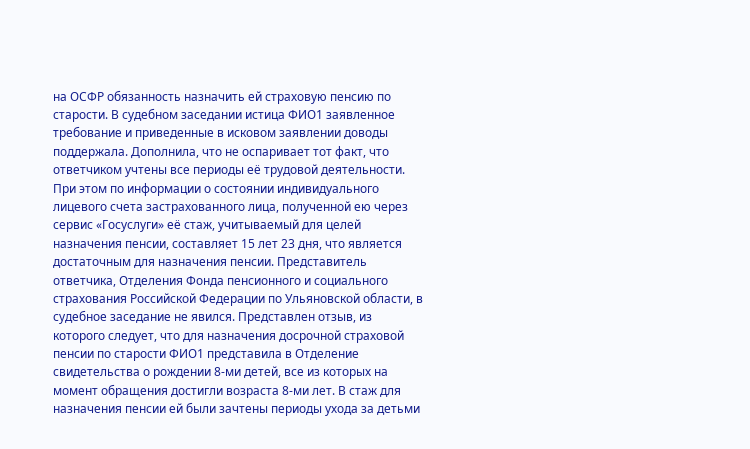на ОСФР обязанность назначить ей страховую пенсию по старости. В судебном заседании истица ФИО1 заявленное требование и приведенные в исковом заявлении доводы поддержала. Дополнила, что не оспаривает тот факт, что ответчиком учтены все периоды её трудовой деятельности. При этом по информации о состоянии индивидуального лицевого счета застрахованного лица, полученной ею через сервис «Госуслуги» её стаж, учитываемый для целей назначения пенсии, составляет 15 лет 23 дня, что является достаточным для назначения пенсии. Представитель ответчика, Отделения Фонда пенсионного и социального страхования Российской Федерации по Ульяновской области, в судебное заседание не явился. Представлен отзыв, из которого следует, что для назначения досрочной страховой пенсии по старости ФИО1 представила в Отделение свидетельства о рождении 8-ми детей, все из которых на момент обращения достигли возраста 8-ми лет. В стаж для назначения пенсии ей были зачтены периоды ухода за детьми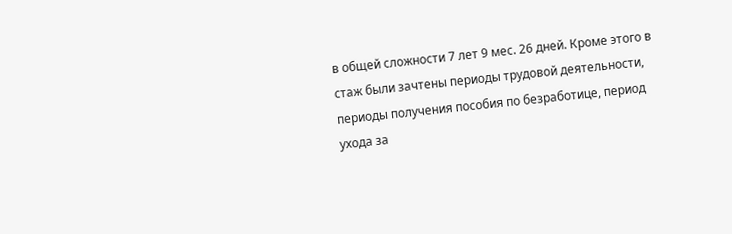в общей сложности 7 лет 9 мес. 26 дней. Кроме этого в стаж были зачтены периоды трудовой деятельности, периоды получения пособия по безработице, период ухода за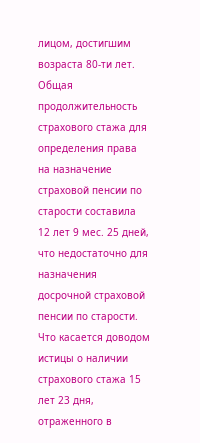лицом, достигшим возраста 80-ти лет. Общая продолжительность страхового стажа для определения права на назначение страховой пенсии по старости составила 12 лет 9 мес. 25 дней, что недостаточно для назначения досрочной страховой пенсии по старости. Что касается доводом истицы о наличии страхового стажа 15 лет 23 дня, отраженного в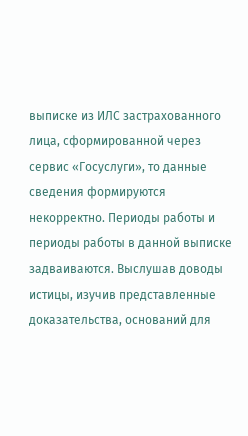выписке из ИЛС застрахованного лица, сформированной через сервис «Госуслуги», то данные сведения формируются некорректно. Периоды работы и периоды работы в данной выписке задваиваются. Выслушав доводы истицы, изучив представленные доказательства, оснований для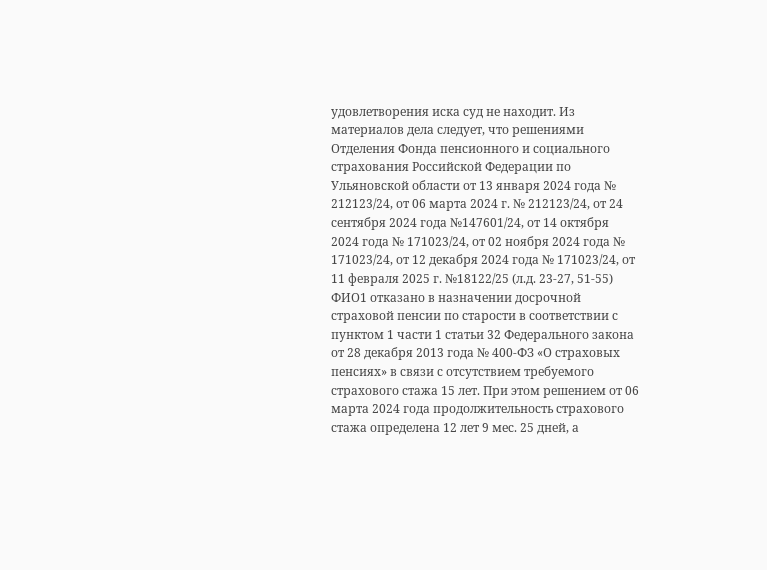удовлетворения иска суд не находит. Из материалов дела следует, что решениями Отделения Фонда пенсионного и социального страхования Российской Федерации по Ульяновской области от 13 января 2024 года № 212123/24, от 06 марта 2024 г. № 212123/24, от 24 сентября 2024 года №147601/24, от 14 октября 2024 года № 171023/24, от 02 ноября 2024 года № 171023/24, от 12 декабря 2024 года № 171023/24, от 11 февраля 2025 г. №18122/25 (л.д. 23-27, 51-55) ФИО1 отказано в назначении досрочной страховой пенсии по старости в соответствии с пунктом 1 части 1 статьи 32 Федерального закона от 28 декабря 2013 года № 400-ФЗ «О страховых пенсиях» в связи с отсутствием требуемого страхового стажа 15 лет. При этом решением от 06 марта 2024 года продолжительность страхового стажа определена 12 лет 9 мес. 25 дней, а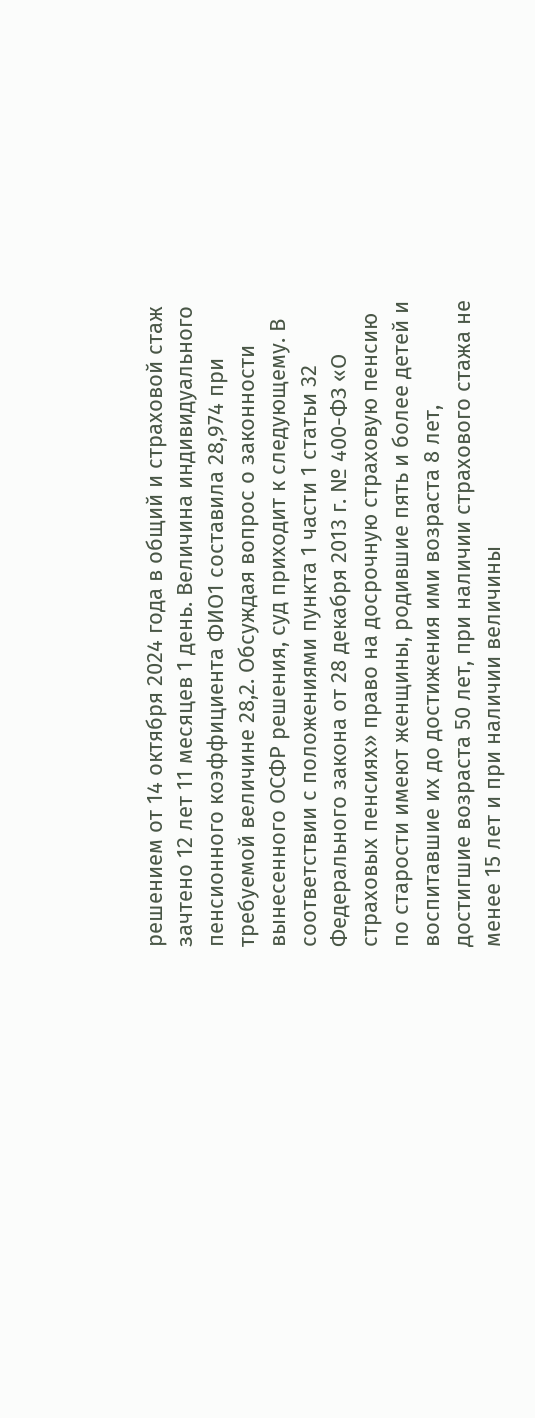решением от 14 октября 2024 года в общий и страховой стаж зачтено 12 лет 11 месяцев 1 день. Величина индивидуального пенсионного коэффициента ФИО1 составила 28,974 при требуемой величине 28,2. Обсуждая вопрос о законности вынесенного ОСФР решения, суд приходит к следующему. В соответствии с положениями пункта 1 части 1 статьи 32 Федерального закона от 28 декабря 2013 г. № 400-ФЗ «О страховых пенсиях» право на досрочную страховую пенсию по старости имеют женщины, родившие пять и более детей и воспитавшие их до достижения ими возраста 8 лет, достигшие возраста 50 лет, при наличии страхового стажа не менее 15 лет и при наличии величины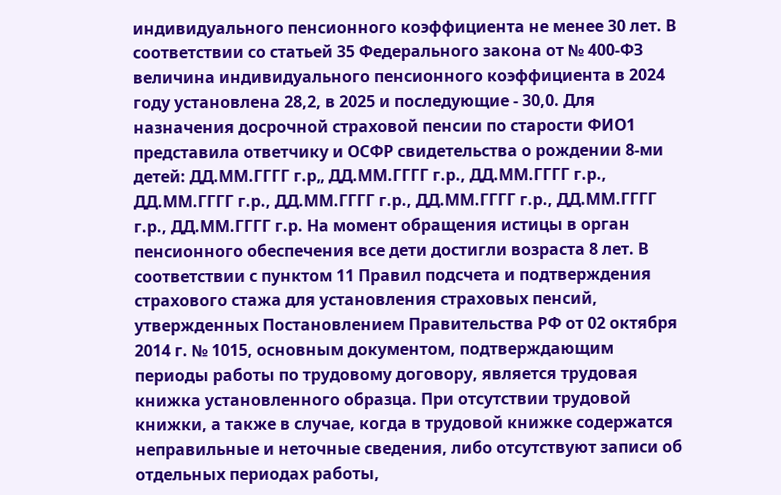индивидуального пенсионного коэффициента не менее 30 лет. В соответствии со статьей 35 Федерального закона от № 400-ФЗ величина индивидуального пенсионного коэффициента в 2024 году установлена 28,2, в 2025 и последующие - 30,0. Для назначения досрочной страховой пенсии по старости ФИО1 представила ответчику и ОСФР свидетельства о рождении 8-ми детей: ДД.ММ.ГГГГ г.р„ ДД.ММ.ГГГГ г.р., ДД.ММ.ГГГГ г.р., ДД.ММ.ГГГГ г.р., ДД.ММ.ГГГГ г.р., ДД.ММ.ГГГГ г.р., ДД.ММ.ГГГГ г.р., ДД.ММ.ГГГГ г.р. На момент обращения истицы в орган пенсионного обеспечения все дети достигли возраста 8 лет. В соответствии с пунктом 11 Правил подсчета и подтверждения страхового стажа для установления страховых пенсий, утвержденных Постановлением Правительства РФ от 02 октября 2014 г. № 1015, основным документом, подтверждающим периоды работы по трудовому договору, является трудовая книжка установленного образца. При отсутствии трудовой книжки, а также в случае, когда в трудовой книжке содержатся неправильные и неточные сведения, либо отсутствуют записи об отдельных периодах работы,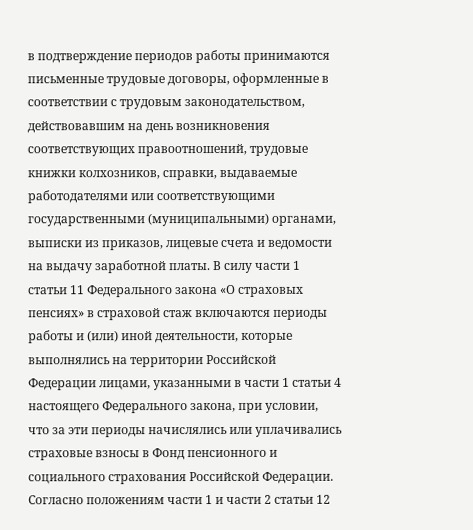в подтверждение периодов работы принимаются письменные трудовые договоры, оформленные в соответствии с трудовым законодательством, действовавшим на день возникновения соответствующих правоотношений, трудовые книжки колхозников, справки, выдаваемые работодателями или соответствующими государственными (муниципальными) органами, выписки из приказов, лицевые счета и ведомости на выдачу заработной платы. В силу части 1 статьи 11 Федерального закона «О страховых пенсиях» в страховой стаж включаются периоды работы и (или) иной деятельности, которые выполнялись на территории Российской Федерации лицами, указанными в части 1 статьи 4 настоящего Федерального закона, при условии, что за эти периоды начислялись или уплачивались страховые взносы в Фонд пенсионного и социального страхования Российской Федерации. Согласно положениям части 1 и части 2 статьи 12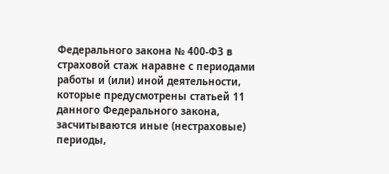Федерального закона № 400-ФЗ в страховой стаж наравне с периодами работы и (или) иной деятельности, которые предусмотрены статьей 11 данного Федерального закона, засчитываются иные (нестраховые) периоды,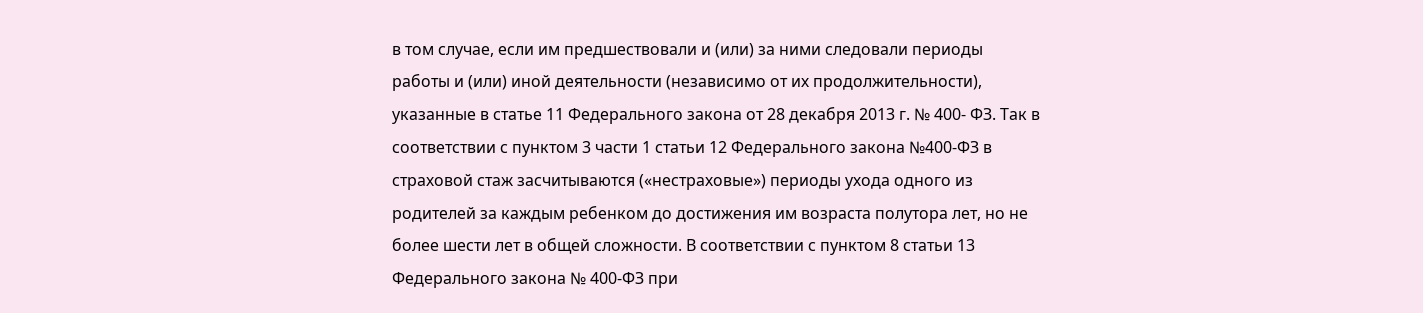в том случае, если им предшествовали и (или) за ними следовали периоды работы и (или) иной деятельности (независимо от их продолжительности), указанные в статье 11 Федерального закона от 28 декабря 2013 г. № 400- ФЗ. Так в соответствии с пунктом 3 части 1 статьи 12 Федерального закона №400-ФЗ в страховой стаж засчитываются («нестраховые») периоды ухода одного из родителей за каждым ребенком до достижения им возраста полутора лет, но не более шести лет в общей сложности. В соответствии с пунктом 8 статьи 13 Федерального закона № 400-ФЗ при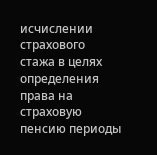исчислении страхового стажа в целях определения права на страховую пенсию периоды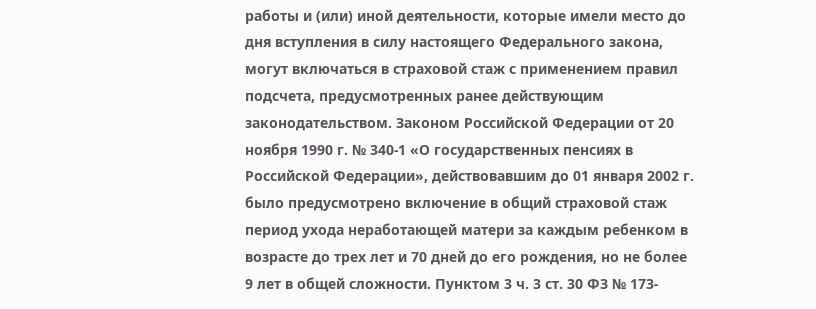работы и (или) иной деятельности, которые имели место до дня вступления в силу настоящего Федерального закона, могут включаться в страховой стаж с применением правил подсчета, предусмотренных ранее действующим законодательством. Законом Российской Федерации от 20 ноября 1990 г. № 340-1 «О государственных пенсиях в Российской Федерации», действовавшим до 01 января 2002 г. было предусмотрено включение в общий страховой стаж период ухода неработающей матери за каждым ребенком в возрасте до трех лет и 70 дней до его рождения, но не более 9 лет в общей сложности. Пунктом 3 ч. 3 ст. 30 ФЗ № 173-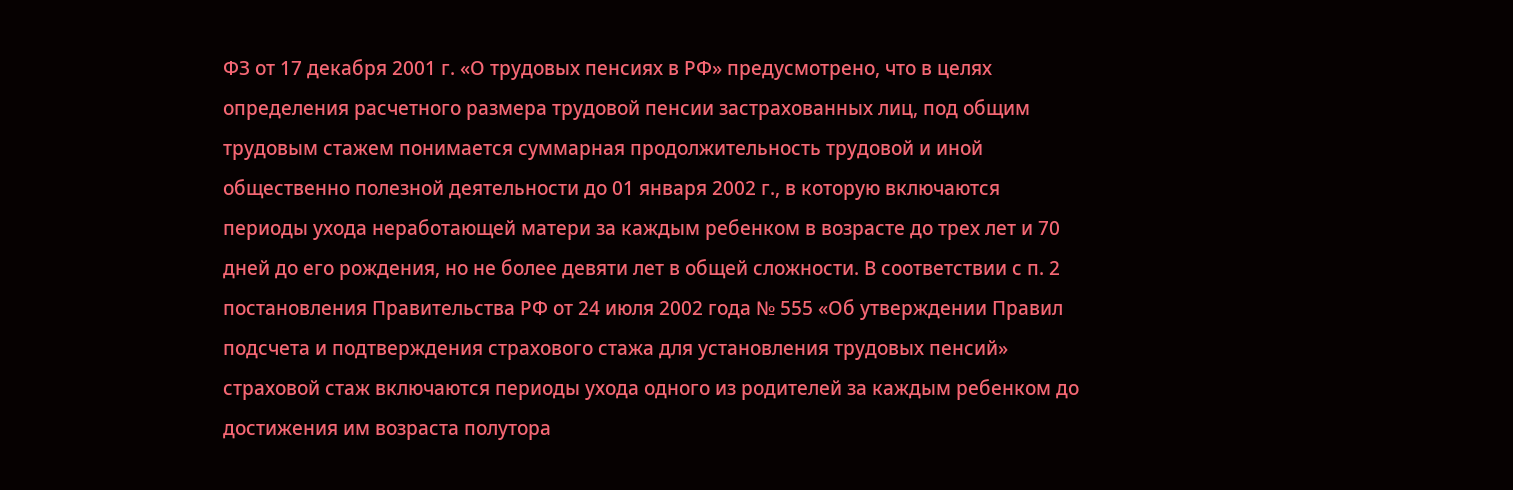ФЗ от 17 декабря 2001 г. «О трудовых пенсиях в РФ» предусмотрено, что в целях определения расчетного размера трудовой пенсии застрахованных лиц, под общим трудовым стажем понимается суммарная продолжительность трудовой и иной общественно полезной деятельности до 01 января 2002 г., в которую включаются периоды ухода неработающей матери за каждым ребенком в возрасте до трех лет и 70 дней до его рождения, но не более девяти лет в общей сложности. В соответствии с п. 2 постановления Правительства РФ от 24 июля 2002 года № 555 «Об утверждении Правил подсчета и подтверждения страхового стажа для установления трудовых пенсий» страховой стаж включаются периоды ухода одного из родителей за каждым ребенком до достижения им возраста полутора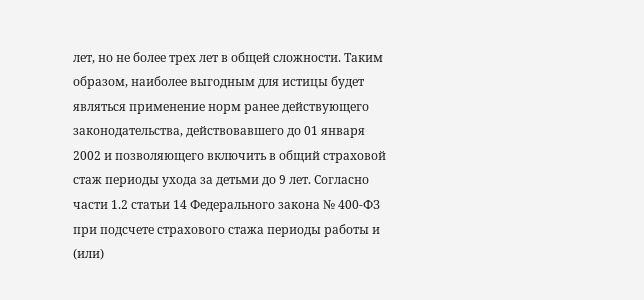лет, но не более трех лет в общей сложности. Таким образом, наиболее выгодным для истицы будет являться применение норм ранее действующего законодательства, действовавшего до 01 января 2002 и позволяющего включить в общий страховой стаж периоды ухода за детьми до 9 лет. Согласно части 1.2 статьи 14 Федерального закона № 400-ФЗ при подсчете страхового стажа периоды работы и (или)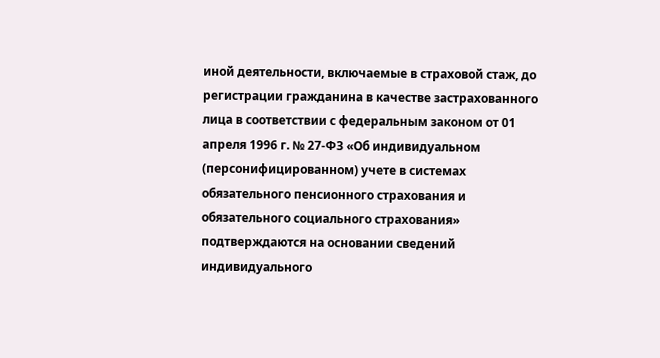иной деятельности, включаемые в страховой стаж, до регистрации гражданина в качестве застрахованного лица в соответствии с федеральным законом от 01 апреля 1996 г. № 27-ФЗ «Об индивидуальном (персонифицированном) учете в системах обязательного пенсионного страхования и обязательного социального страхования» подтверждаются на основании сведений индивидуального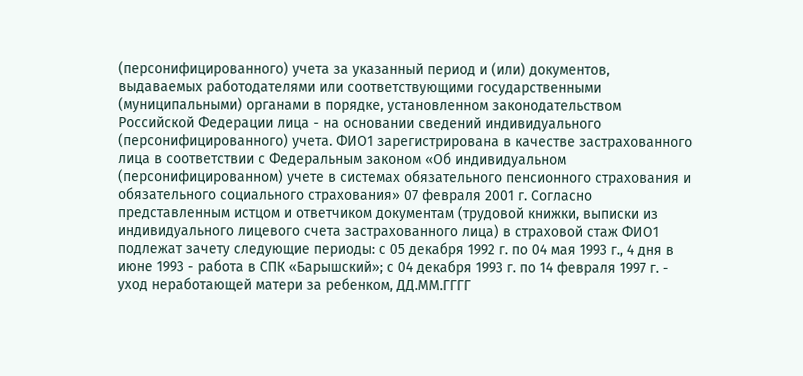(персонифицированного) учета за указанный период и (или) документов, выдаваемых работодателями или соответствующими государственными (муниципальными) органами в порядке, установленном законодательством Российской Федерации лица - на основании сведений индивидуального (персонифицированного) учета. ФИО1 зарегистрирована в качестве застрахованного лица в соответствии с Федеральным законом «Об индивидуальном (персонифицированном) учете в системах обязательного пенсионного страхования и обязательного социального страхования» 07 февраля 2001 г. Согласно представленным истцом и ответчиком документам (трудовой книжки, выписки из индивидуального лицевого счета застрахованного лица) в страховой стаж ФИО1 подлежат зачету следующие периоды: с 05 декабря 1992 г. по 04 мая 1993 г., 4 дня в июне 1993 - работа в СПК «Барышский»; с 04 декабря 1993 г. по 14 февраля 1997 г. - уход неработающей матери за ребенком, ДД.ММ.ГГГГ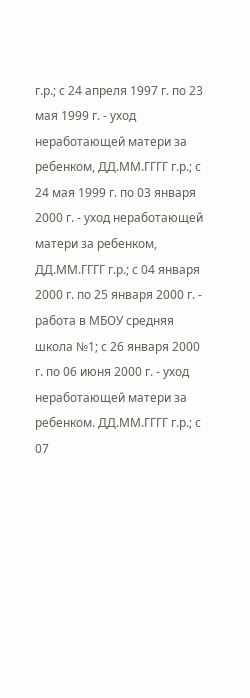г.р.; с 24 апреля 1997 г. по 23 мая 1999 г. - уход неработающей матери за ребенком, ДД.ММ.ГГГГ г.р.; с 24 мая 1999 г. по 03 января 2000 г. - уход неработающей матери за ребенком, ДД.ММ.ГГГГ г.р.; с 04 января 2000 г. по 25 января 2000 г. - работа в МБОУ средняя школа №1; с 26 января 2000 г. по 06 июня 2000 г. - уход неработающей матери за ребенком. ДД.ММ.ГГГГ г.р.; с 07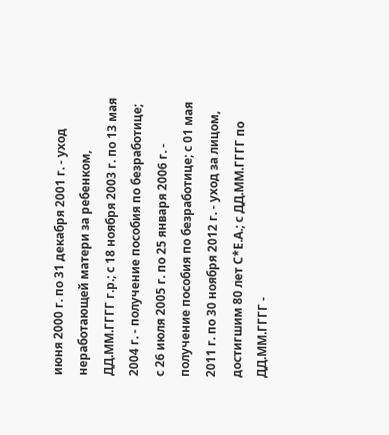июня 2000 г. по 31 декабря 2001 г. - уход неработающей матери за ребенком, ДД.ММ.ГГГГ г.р.; с 18 ноября 2003 г. по 13 мая 2004 г. - получение пособия по безработице; с 26 июля 2005 г. по 25 января 2006 г. - получение пособия по безработице; с 01 мая 2011 г. по 30 ноября 2012 г. - уход за лицом, достигшим 80 лет С*Е.А.; с ДД.ММ.ГГГГ по ДД.ММ.ГГГГ -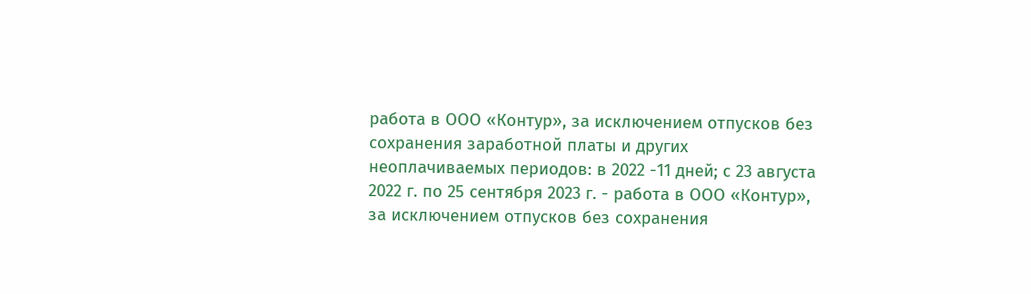работа в ООО «Контур», за исключением отпусков без сохранения заработной платы и других неоплачиваемых периодов: в 2022 -11 дней; с 23 августа 2022 г. по 25 сентября 2023 г. - работа в ООО «Контур», за исключением отпусков без сохранения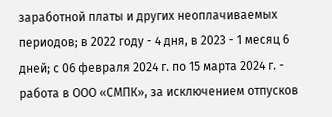заработной платы и других неоплачиваемых периодов; в 2022 году - 4 дня, в 2023 - 1 месяц 6 дней; с 06 февраля 2024 г. по 15 марта 2024 г. - работа в ООО «СМПК», за исключением отпусков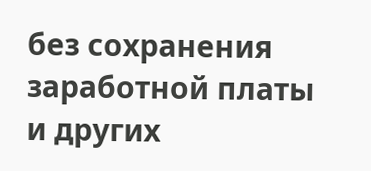без сохранения заработной платы и других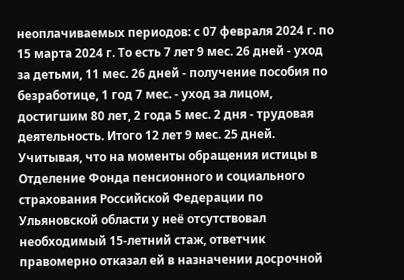неоплачиваемых периодов: с 07 февраля 2024 г. по 15 марта 2024 г. То есть 7 лет 9 мес. 26 дней - уход за детьми, 11 мес. 26 дней - получение пособия по безработице, 1 год 7 мес. - уход за лицом, достигшим 80 лет, 2 года 5 мес. 2 дня - трудовая деятельность. Итого 12 лет 9 мес. 25 дней. Учитывая, что на моменты обращения истицы в Отделение Фонда пенсионного и социального страхования Российской Федерации по Ульяновской области у неё отсутствовал необходимый 15-летний стаж, ответчик правомерно отказал ей в назначении досрочной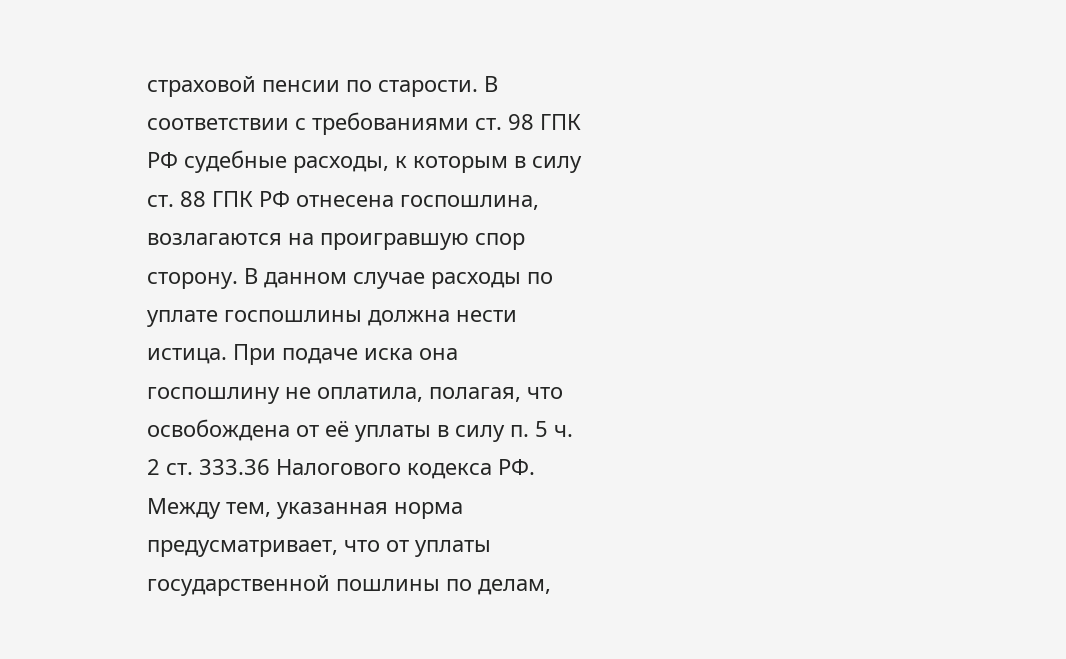страховой пенсии по старости. В соответствии с требованиями ст. 98 ГПК РФ судебные расходы, к которым в силу ст. 88 ГПК РФ отнесена госпошлина, возлагаются на проигравшую спор сторону. В данном случае расходы по уплате госпошлины должна нести истица. При подаче иска она госпошлину не оплатила, полагая, что освобождена от её уплаты в силу п. 5 ч. 2 ст. 333.36 Налогового кодекса РФ. Между тем, указанная норма предусматривает, что от уплаты государственной пошлины по делам,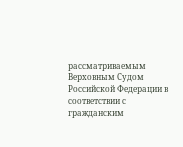рассматриваемым Верховным Судом Российской Федерации в соответствии с гражданским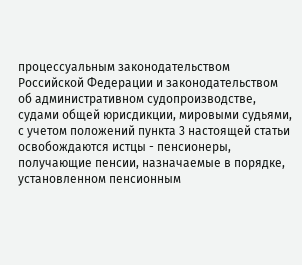процессуальным законодательством Российской Федерации и законодательством об административном судопроизводстве, судами общей юрисдикции, мировыми судьями, с учетом положений пункта 3 настоящей статьи освобождаются истцы - пенсионеры, получающие пенсии, назначаемые в порядке, установленном пенсионным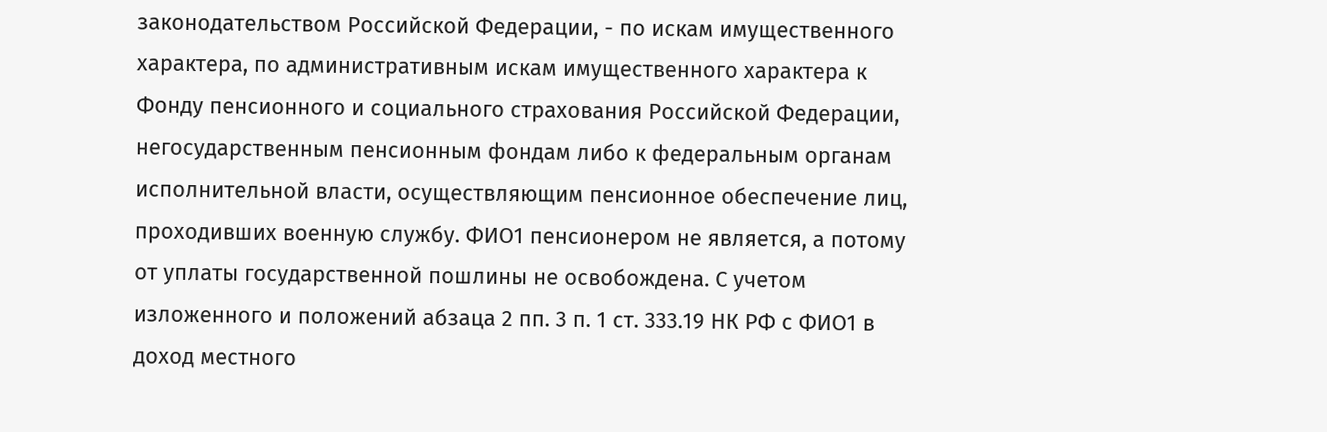законодательством Российской Федерации, - по искам имущественного характера, по административным искам имущественного характера к Фонду пенсионного и социального страхования Российской Федерации, негосударственным пенсионным фондам либо к федеральным органам исполнительной власти, осуществляющим пенсионное обеспечение лиц, проходивших военную службу. ФИО1 пенсионером не является, а потому от уплаты государственной пошлины не освобождена. С учетом изложенного и положений абзаца 2 пп. 3 п. 1 ст. 333.19 НК РФ с ФИО1 в доход местного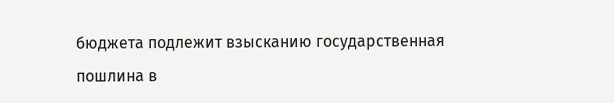бюджета подлежит взысканию государственная пошлина в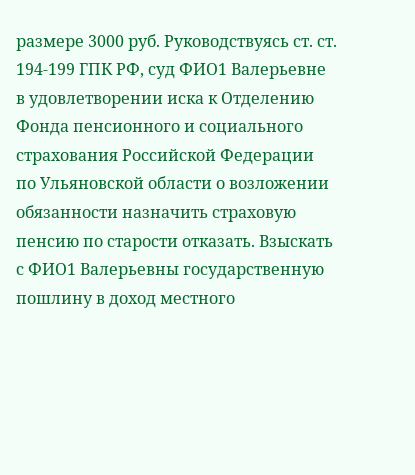размере 3000 руб. Руководствуясь ст. ст. 194-199 ГПК РФ, суд ФИО1 Валерьевне в удовлетворении иска к Отделению Фонда пенсионного и социального страхования Российской Федерации по Ульяновской области о возложении обязанности назначить страховую пенсию по старости отказать. Взыскать с ФИО1 Валерьевны государственную пошлину в доход местного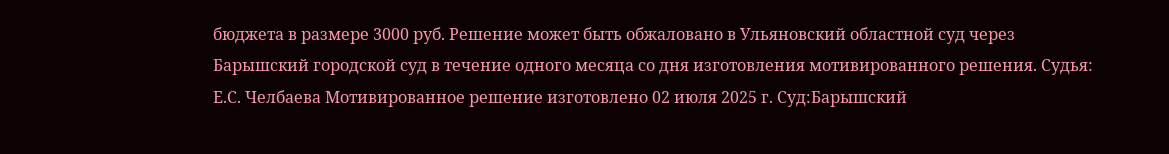бюджета в размере 3000 руб. Решение может быть обжаловано в Ульяновский областной суд через Барышский городской суд в течение одного месяца со дня изготовления мотивированного решения. Судья: Е.С. Челбаева Мотивированное решение изготовлено 02 июля 2025 г. Суд:Барышский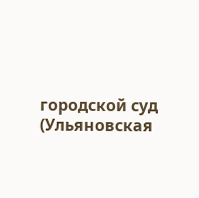городской суд (Ульяновская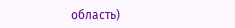область)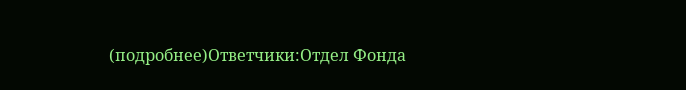(подробнее)Ответчики:Отдел Фонда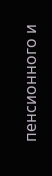пенсионного и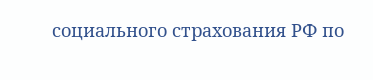социального страхования РФ по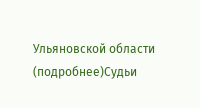Ульяновской области (подробнее)Судьи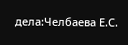дела:Челбаева Е.С.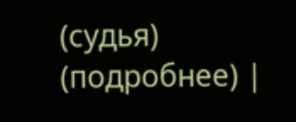(судья) (подробнее) |